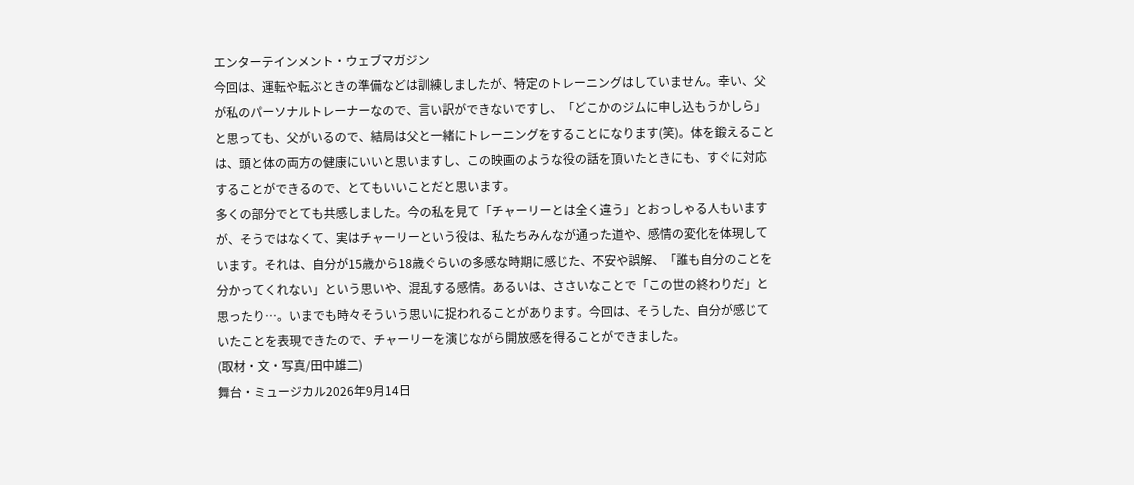エンターテインメント・ウェブマガジン
今回は、運転や転ぶときの準備などは訓練しましたが、特定のトレーニングはしていません。幸い、父が私のパーソナルトレーナーなので、言い訳ができないですし、「どこかのジムに申し込もうかしら」と思っても、父がいるので、結局は父と一緒にトレーニングをすることになります(笑)。体を鍛えることは、頭と体の両方の健康にいいと思いますし、この映画のような役の話を頂いたときにも、すぐに対応することができるので、とてもいいことだと思います。
多くの部分でとても共感しました。今の私を見て「チャーリーとは全く違う」とおっしゃる人もいますが、そうではなくて、実はチャーリーという役は、私たちみんなが通った道や、感情の変化を体現しています。それは、自分が15歳から18歳ぐらいの多感な時期に感じた、不安や誤解、「誰も自分のことを分かってくれない」という思いや、混乱する感情。あるいは、ささいなことで「この世の終わりだ」と思ったり…。いまでも時々そういう思いに捉われることがあります。今回は、そうした、自分が感じていたことを表現できたので、チャーリーを演じながら開放感を得ることができました。
(取材・文・写真/田中雄二)
舞台・ミュージカル2026年9月14日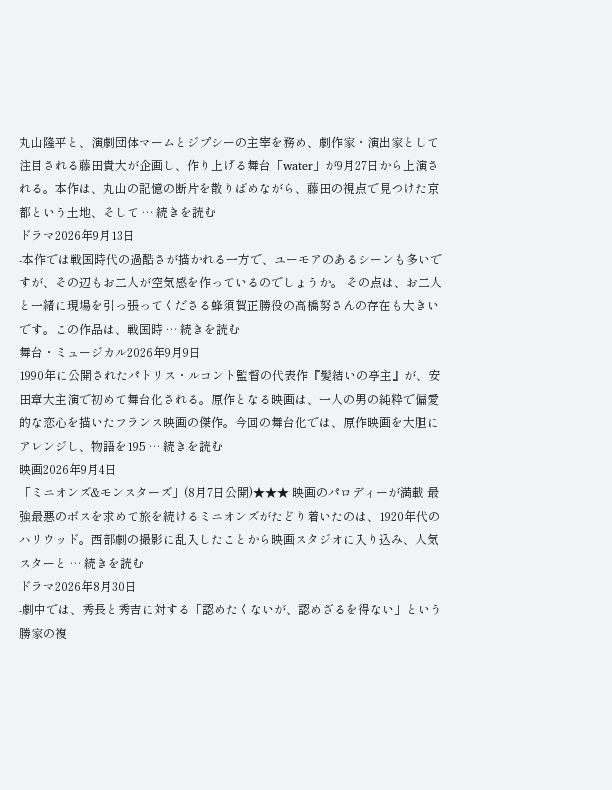丸山隆平と、演劇団体マームとジプシーの主宰を務め、劇作家・演出家として注目される藤田貴大が企画し、作り上げる舞台「water」が9月27日から上演される。本作は、丸山の記憶の断片を散りばめながら、藤田の視点で見つけた京都という土地、そして … 続きを読む
ドラマ2026年9月13日
-本作では戦国時代の過酷さが描かれる一方で、ユーモアのあるシーンも多いですが、その辺もお二人が空気感を作っているのでしょうか。 その点は、お二人と一緒に現場を引っ張ってくださる蜂須賀正勝役の高橋努さんの存在も大きいです。この作品は、戦国時 … 続きを読む
舞台・ミュージカル2026年9月9日
1990年に公開されたパトリス・ルコント監督の代表作『髪結いの亭主』が、安田章大主演で初めて舞台化される。原作となる映画は、一人の男の純粋で偏愛的な恋心を描いたフランス映画の傑作。今回の舞台化では、原作映画を大胆にアレンジし、物語を195 … 続きを読む
映画2026年9月4日
「ミニオンズ&モンスターズ」(8月7日公開)★★★ 映画のパロディーが満載 最強最悪のボスを求めて旅を続けるミニオンズがたどり着いたのは、1920年代のハリウッド。西部劇の撮影に乱入したことから映画スタジオに入り込み、人気スターと … 続きを読む
ドラマ2026年8月30日
-劇中では、秀長と秀吉に対する「認めたくないが、認めざるを得ない」という勝家の複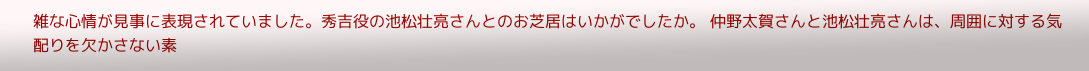雑な心情が見事に表現されていました。秀吉役の池松壮亮さんとのお芝居はいかがでしたか。 仲野太賀さんと池松壮亮さんは、周囲に対する気配りを欠かさない素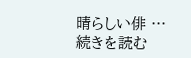晴らしい俳 … 続きを読む